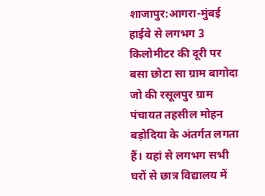शाजापुर:आगरा-मुंबई हाईवे से लगभग 3 किलोमीटर की दूरी पर बसा छोटा सा ग्राम बागोदा जो की रसूलपुर ग्राम पंचायत तहसील मोहन बड़ोदिया के अंतर्गत लगता हैं। यहां से लगभग सभी घरों से छात्र विद्यालय में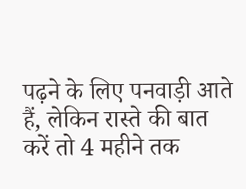पढ़ने के लिए पनवाड़ी आते हैं, लेकिन रास्ते की बात करें तो 4 महीने तक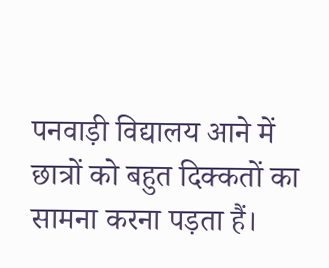पनवाड़ी विद्यालय आने में छात्रों को बहुत दिक्कतों का सामना करना पड़ता हैं।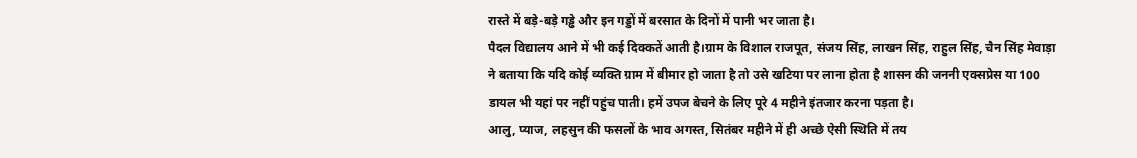रास्ते में बड़े-बड़े गड्ढे और इन गड्डों में बरसात के दिनों में पानी भर जाता है।
पैदल विद्यालय आने में भी कई दिक्कतें आती है।ग्राम के विशाल राजपूत, संजय सिंह, लाखन सिंह, राहुल सिंह, चैन सिंह मेवाड़ा ने बताया कि यदि कोई व्यक्ति ग्राम में बीमार हो जाता है तो उसे खटिया पर लाना होता है शासन की जननी एक्सप्रेस या 100 डायल भी यहां पर नहीं पहुंच पाती। हमें उपज बेचने के लिए पूरे 4 महीने इंतजार करना पड़ता है।
आलु, प्याज, लहसुन की फसलों के भाव अगस्त, सितंबर महीने में ही अच्छे ऐसी स्थिति में तय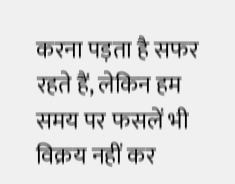करना पड़ता है सफर रहते हैं, लेकिन हम समय पर फसलें भी विक्रय नहीं कर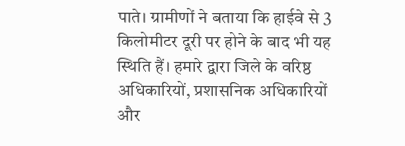पाते। ग्रामीणों ने बताया कि हाईवे से 3 किलोमीटर दूरी पर होने के बाद भी यह स्थिति हैं। हमारे द्वारा जिले के वरिष्ठ अधिकारियों, प्रशासनिक अधिकारियों और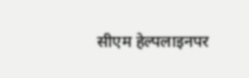सीएम हेल्पलाइनपर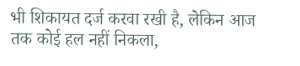भी शिकायत दर्ज करवा रखी है, लेकिन आज तक कोई हल नहीं निकला,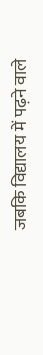जबकि विद्यालय में पढ़ने वाले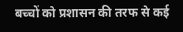बच्चों को प्रशासन की तरफ से कई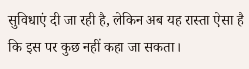सुविधाएं दी जा रही है, लेकिन अब यह रास्ता ऐसा है कि इस पर कुछ नहीं कहा जा सकता।